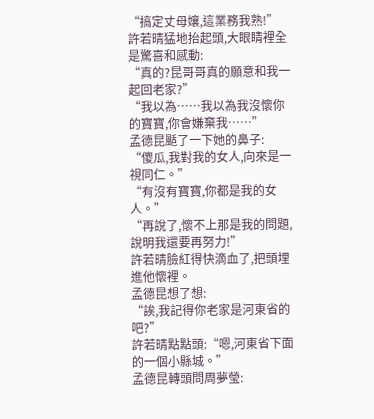“搞定丈母孃,這業務我熟!”
許若晴猛地抬起頭,大眼睛裡全是驚喜和感動:
“真的?昆哥哥真的願意和我一起回老家?”
“我以為……我以為我沒懷你的寶寶,你會嫌棄我……”
孟德昆颳了一下她的鼻子:
“傻瓜,我對我的女人,向來是一視同仁。”
“有沒有寶寶,你都是我的女人。”
“再說了,懷不上那是我的問題,說明我還要再努力!”
許若晴臉紅得快滴血了,把頭埋進他懷裡。
孟德昆想了想:
“誒,我記得你老家是河東省的吧?”
許若晴點點頭:“嗯,河東省下面的一個小縣城。”
孟德昆轉頭問周夢瑩: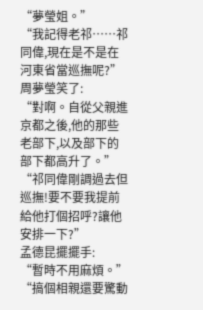“夢瑩姐。”
“我記得老祁……祁同偉,現在是不是在河東省當巡撫呢?”
周夢瑩笑了:
“對啊。自從父親進京都之後,他的那些老部下,以及部下的部下都高升了。”
“祁同偉剛調過去但巡撫!要不要我提前給他打個招呼?讓他安排一下?”
孟德昆擺擺手:
“暫時不用麻煩。”
“搞個相親還要驚動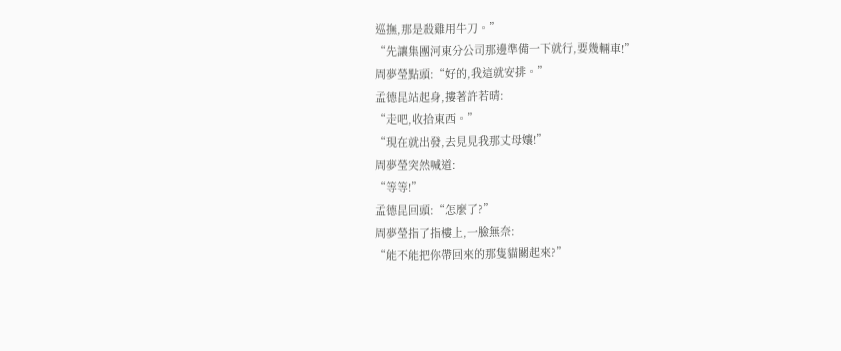巡撫,那是殺雞用牛刀。”
“先讓集團河東分公司那邊準備一下就行,要幾輛車!”
周夢瑩點頭:“好的,我這就安排。”
孟德昆站起身,摟著許若晴:
“走吧,收拾東西。”
“現在就出發,去見見我那丈母孃!”
周夢瑩突然喊道:
“等等!”
孟德昆回頭:“怎麼了?”
周夢瑩指了指樓上,一臉無奈:
“能不能把你帶回來的那隻貓關起來?”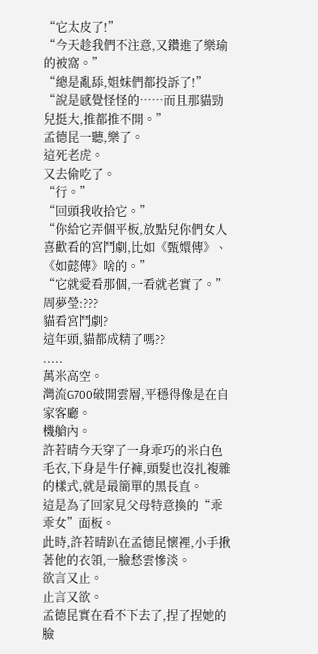“它太皮了!”
“今天趁我們不注意,又鑽進了樂瑜的被窩。”
“總是亂舔,姐妹們都投訴了!”
“說是感覺怪怪的……而且那貓勁兒挺大,推都推不開。”
孟德昆一聽,樂了。
這死老虎。
又去偷吃了。
“行。”
“回頭我收拾它。”
“你給它弄個平板,放點兒你們女人喜歡看的宮鬥劇,比如《甄嬛傳》、《如懿傳》啥的。”
“它就愛看那個,一看就老實了。”
周夢瑩:???
貓看宮鬥劇?
這年頭,貓都成精了嗎??
.....
萬米高空。
灣流G700破開雲層,平穩得像是在自家客廳。
機艙內。
許若晴今天穿了一身乖巧的米白色毛衣,下身是牛仔褲,頭髮也沒扎複雜的樣式,就是最簡單的黑長直。
這是為了回家見父母特意換的“乖乖女”面板。
此時,許若晴趴在孟德昆懷裡,小手揪著他的衣領,一臉愁雲慘淡。
欲言又止。
止言又欲。
孟德昆實在看不下去了,捏了捏她的臉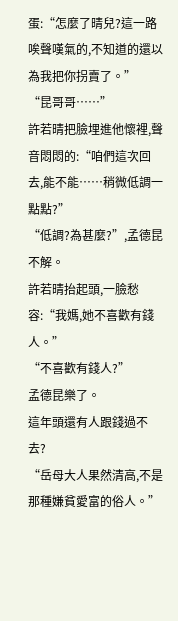蛋:“怎麼了晴兒?這一路唉聲嘆氣的,不知道的還以為我把你拐賣了。”
“昆哥哥……”
許若晴把臉埋進他懷裡,聲音悶悶的:“咱們這次回去,能不能……稍微低調一點點?”
“低調?為甚麼?”,孟德昆不解。
許若晴抬起頭,一臉愁容:“我媽,她不喜歡有錢人。”
“不喜歡有錢人?”
孟德昆樂了。
這年頭還有人跟錢過不去?
“岳母大人果然清高,不是那種嫌貧愛富的俗人。”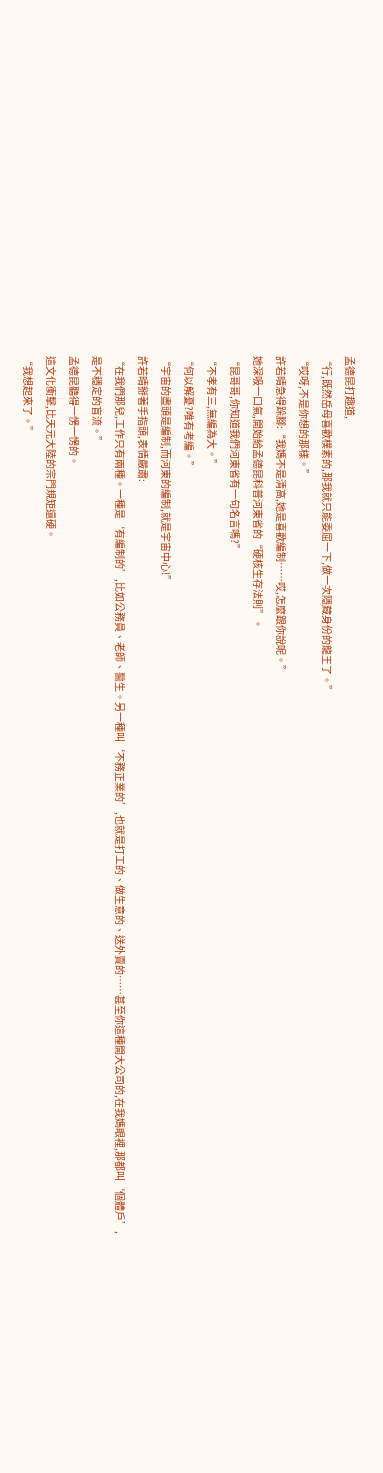孟德昆打趣道,
“行,既然岳母喜歡樸素的,那我就只能委屈一下,做一次隱藏身份的龍王了。”
“哎呀,不是你想的那樣。”
許若晴急得跺腳:“我媽不是清高,她是喜歡編制……哎,怎麼跟你說呢。”
她深吸一口氣,開始給孟德昆科普河東省的“硬核生存法則”。
“昆哥哥,你知道我們河東省有一句名言嗎?”
“不孝有三,無編為大。”
“何以解憂?唯有考編。”
“宇宙的盡頭是編制,而河東的編制,就是宇宙中心!”
許若晴掰著手指頭,表情嚴肅:
“在我們那兒,工作只有兩種。一種是‘有編制的’,比如公務員、老師、醫生。另一種叫‘不務正業的’,也就是打工的、做生意的、送外賣的……甚至你這種開大公司的,在我媽眼裡,那都叫‘個體戶’,是不穩定的盲流。”
孟德昆聽得一愣一愣的。
這文化衝擊,比天元大陸的宗門規矩還硬。
“我想起來了。”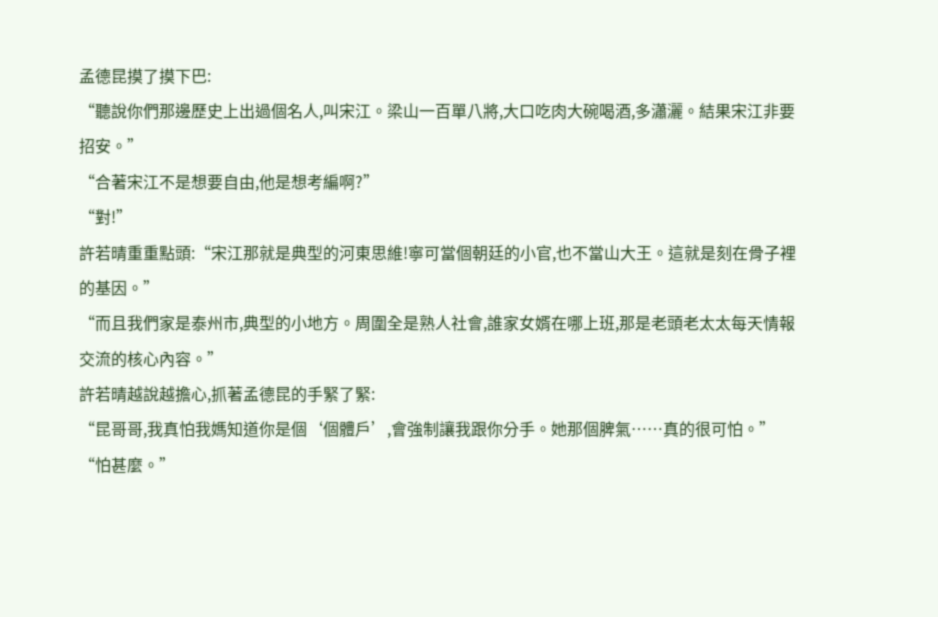孟德昆摸了摸下巴:
“聽說你們那邊歷史上出過個名人,叫宋江。梁山一百單八將,大口吃肉大碗喝酒,多瀟灑。結果宋江非要招安。”
“合著宋江不是想要自由,他是想考編啊?”
“對!”
許若晴重重點頭:“宋江那就是典型的河東思維!寧可當個朝廷的小官,也不當山大王。這就是刻在骨子裡的基因。”
“而且我們家是泰州市,典型的小地方。周圍全是熟人社會,誰家女婿在哪上班,那是老頭老太太每天情報交流的核心內容。”
許若晴越說越擔心,抓著孟德昆的手緊了緊:
“昆哥哥,我真怕我媽知道你是個‘個體戶’,會強制讓我跟你分手。她那個脾氣……真的很可怕。”
“怕甚麼。”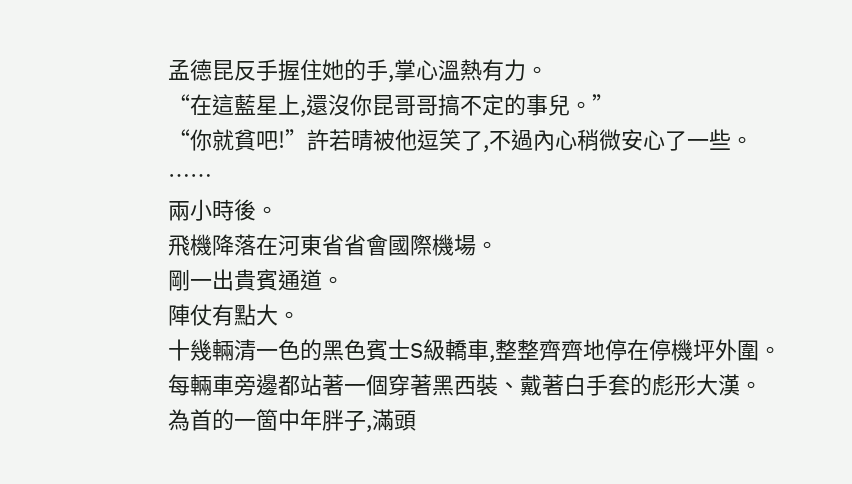孟德昆反手握住她的手,掌心溫熱有力。
“在這藍星上,還沒你昆哥哥搞不定的事兒。”
“你就貧吧!”許若晴被他逗笑了,不過內心稍微安心了一些。
……
兩小時後。
飛機降落在河東省省會國際機場。
剛一出貴賓通道。
陣仗有點大。
十幾輛清一色的黑色賓士S級轎車,整整齊齊地停在停機坪外圍。
每輛車旁邊都站著一個穿著黑西裝、戴著白手套的彪形大漢。
為首的一箇中年胖子,滿頭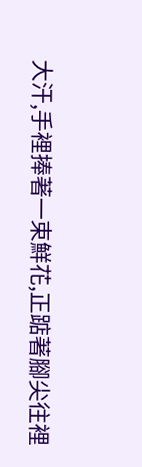大汗,手裡捧著一束鮮花,正踮著腳尖往裡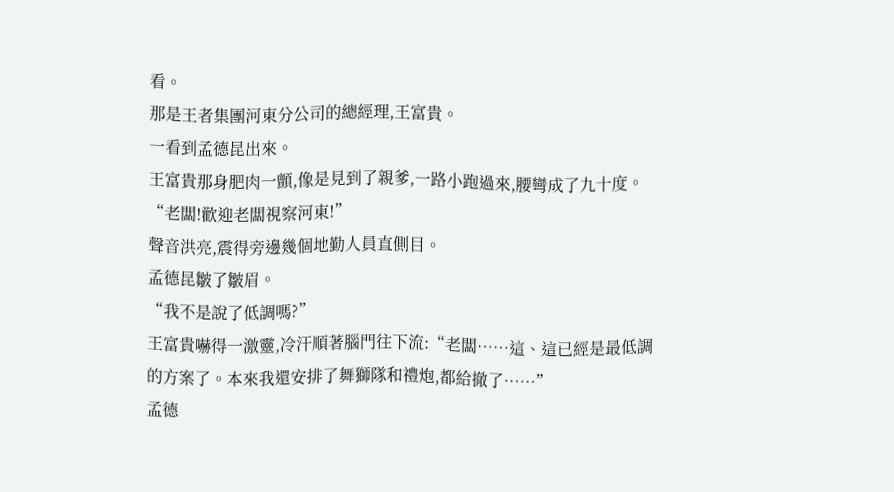看。
那是王者集團河東分公司的總經理,王富貴。
一看到孟德昆出來。
王富貴那身肥肉一顫,像是見到了親爹,一路小跑過來,腰彎成了九十度。
“老闆!歡迎老闆視察河東!”
聲音洪亮,震得旁邊幾個地勤人員直側目。
孟德昆皺了皺眉。
“我不是說了低調嗎?”
王富貴嚇得一激靈,冷汗順著腦門往下流:“老闆……這、這已經是最低調的方案了。本來我還安排了舞獅隊和禮炮,都給撤了……”
孟德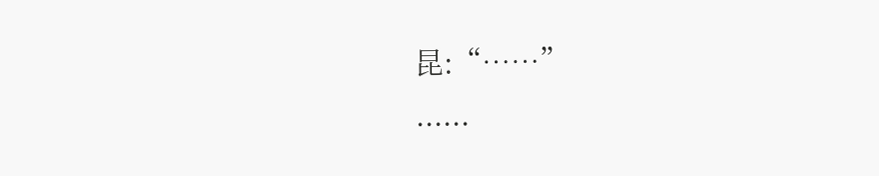昆:“……”
......